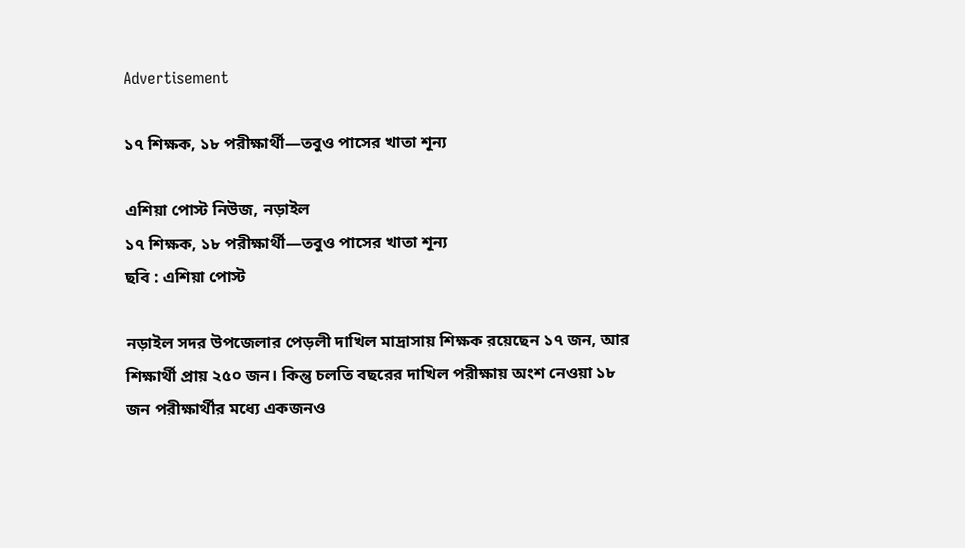Advertisement

১৭ শিক্ষক, ১৮ পরীক্ষার্থী—তবুও পাসের খাতা শূন্য

এশিয়া পোস্ট নিউজ, নড়াইল
১৭ শিক্ষক, ১৮ পরীক্ষার্থী—তবুও পাসের খাতা শূন্য
ছবি : এশিয়া পোস্ট

নড়াইল সদর উপজেলার পেড়লী দাখিল মাদ্রাসায় শিক্ষক রয়েছেন ১৭ জন, আর শিক্ষার্থী প্রায় ২৫০ জন। কিন্তু চলতি বছরের দাখিল পরীক্ষায় অংশ নেওয়া ১৮ জন পরীক্ষার্থীর মধ্যে একজনও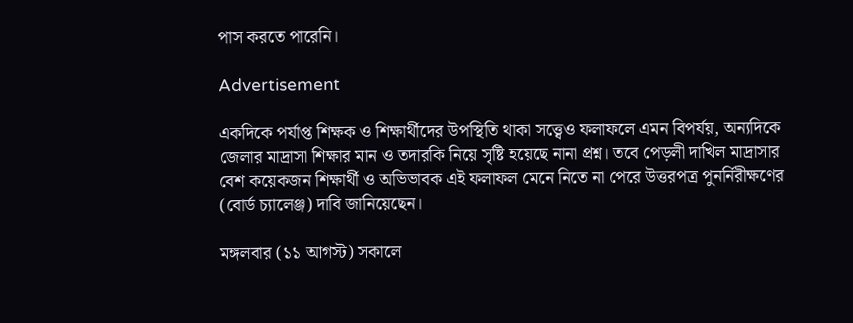পাস করতে পারেনি।

Advertisement

একদিকে পর্যাপ্ত শিক্ষক ও শিক্ষার্থীদের উপস্থিতি থাকা সত্ত্বেও ফলাফলে এমন বিপর্যয়, অন্যদিকে জেলার মাদ্রাসা শিক্ষার মান ও তদারকি নিয়ে সৃষ্টি হয়েছে নানা প্রশ্ন। তবে পেড়লী দাখিল মাদ্রাসার বেশ কয়েকজন শিক্ষার্থী ও অভিভাবক এই ফলাফল মেনে নিতে না পেরে উত্তরপত্র পুনর্নিরীক্ষণের (বোর্ড চ্যালেঞ্জ) দাবি জানিয়েছেন।

মঙ্গলবার (১১ আগস্ট) সকালে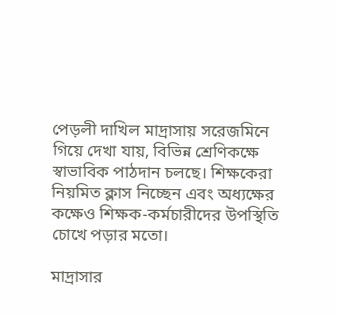পেড়লী দাখিল মাদ্রাসায় সরেজমিনে গিয়ে দেখা যায়, বিভিন্ন শ্রেণিকক্ষে স্বাভাবিক পাঠদান চলছে। শিক্ষকেরা নিয়মিত ক্লাস নিচ্ছেন এবং অধ্যক্ষের কক্ষেও শিক্ষক-কর্মচারীদের উপস্থিতি চোখে পড়ার মতো।

মাদ্রাসার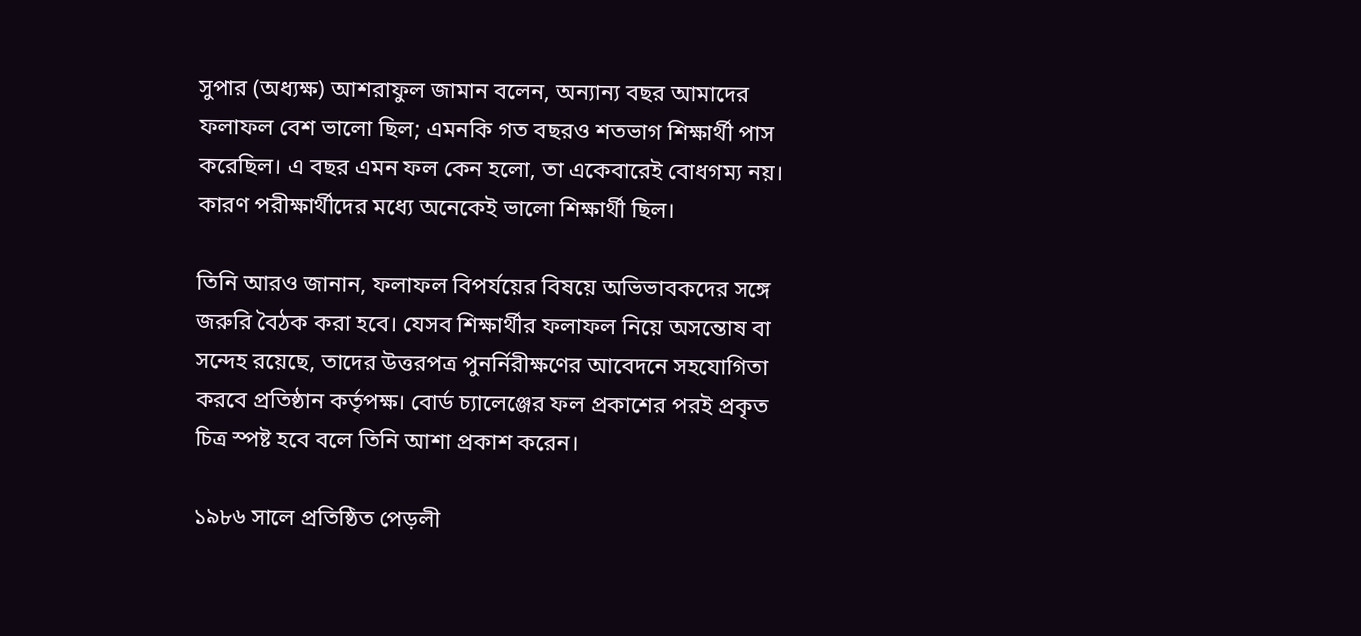সুপার (অধ্যক্ষ) আশরাফুল জামান বলেন, অন্যান্য বছর আমাদের ফলাফল বেশ ভালো ছিল; এমনকি গত বছরও শতভাগ শিক্ষার্থী পাস করেছিল। এ বছর এমন ফল কেন হলো, তা একেবারেই বোধগম্য নয়। কারণ পরীক্ষার্থীদের মধ্যে অনেকেই ভালো শিক্ষার্থী ছিল।

তিনি আরও জানান, ফলাফল বিপর্যয়ের বিষয়ে অভিভাবকদের সঙ্গে জরুরি বৈঠক করা হবে। যেসব শিক্ষার্থীর ফলাফল নিয়ে অসন্তোষ বা সন্দেহ রয়েছে, তাদের উত্তরপত্র পুনর্নিরীক্ষণের আবেদনে সহযোগিতা করবে প্রতিষ্ঠান কর্তৃপক্ষ। বোর্ড চ্যালেঞ্জের ফল প্রকাশের পরই প্রকৃত চিত্র স্পষ্ট হবে বলে তিনি আশা প্রকাশ করেন।

১৯৮৬ সালে প্রতিষ্ঠিত পেড়লী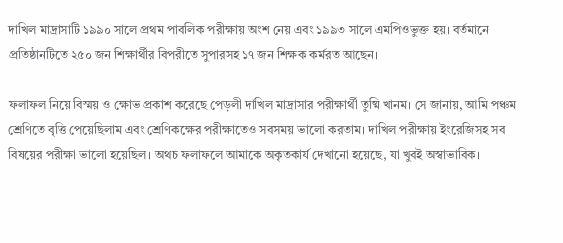দাখিল মাদ্রাসাটি ১৯৯০ সালে প্রথম পাবলিক পরীক্ষায় অংশ নেয় এবং ১৯৯৩ সালে এমপিওভুক্ত হয়। বর্তমানে প্রতিষ্ঠানটিতে ২৫০ জন শিক্ষার্থীর বিপরীতে সুপারসহ ১৭ জন শিক্ষক কর্মরত আছেন।

ফলাফল নিয়ে বিস্ময় ও ক্ষোভ প্রকাশ করেছে পেড়লী দাখিল মাদ্রাসার পরীক্ষার্থী তুষ্মি খানম। সে জানায়, আমি পঞ্চম শ্রেণিতে বৃত্তি পেয়েছিলাম এবং শ্রেণিকক্ষের পরীক্ষাতেও সবসময় ভালো করতাম। দাখিল পরীক্ষায় ইংরেজিসহ সব বিষয়ের পরীক্ষা ভালো হয়েছিল। অথচ ফলাফলে আমাকে অকৃতকার্য দেখানো হয়েছে, যা খুবই অস্বাভাবিক।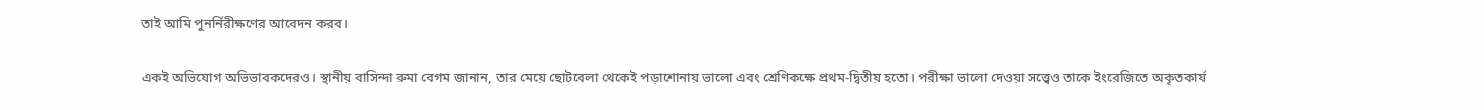তাই আমি পুনর্নিরীক্ষণের আবেদন করব।

একই অভিযোগ অভিভাবকদেরও। স্থানীয় বাসিন্দা রুমা বেগম জানান, তার মেয়ে ছোটবেলা থেকেই পড়াশোনায় ভালো এবং শ্রেণিকক্ষে প্রথম-দ্বিতীয় হতো। পরীক্ষা ভালো দেওয়া সত্ত্বেও তাকে ইংরেজিতে অকৃতকার্য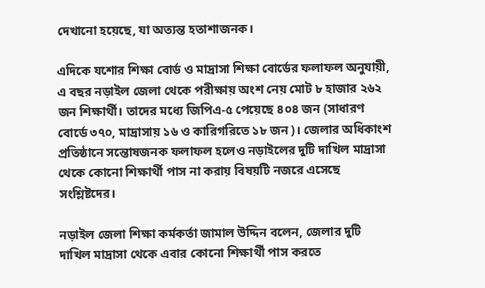দেখানো হয়েছে, যা অত্যন্ত হতাশাজনক।

এদিকে যশোর শিক্ষা বোর্ড ও মাদ্রাসা শিক্ষা বোর্ডের ফলাফল অনুযায়ী, এ বছর নড়াইল জেলা থেকে পরীক্ষায় অংশ নেয় মোট ৮ হাজার ২৬২ জন শিক্ষার্থী। তাদের মধ্যে জিপিএ-৫ পেয়েছে ৪০৪ জন (সাধারণ বোর্ডে ৩৭০, মাদ্রাসায় ১৬ ও কারিগরিতে ১৮ জন)। জেলার অধিকাংশ প্রতিষ্ঠানে সন্তোষজনক ফলাফল হলেও নড়াইলের দুটি দাখিল মাদ্রাসা থেকে কোনো শিক্ষার্থী পাস না করায় বিষয়টি নজরে এসেছে সংশ্লিষ্টদের।

নড়াইল জেলা শিক্ষা কর্মকর্তা জামাল উদ্দিন বলেন, জেলার দুটি দাখিল মাদ্রাসা থেকে এবার কোনো শিক্ষার্থী পাস করতে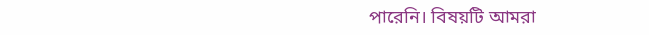পারেনি। বিষয়টি আমরা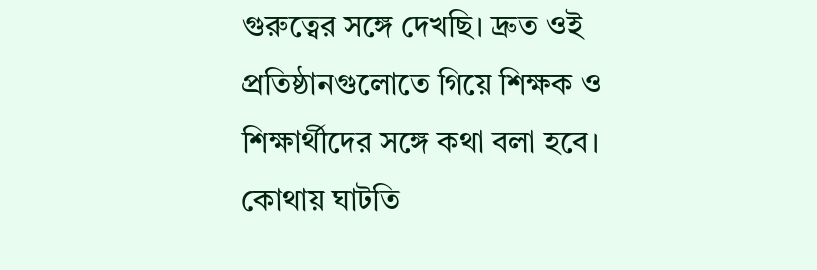গুরুত্বের সঙ্গে দেখছি। দ্রুত ওই প্রতিষ্ঠানগুলোতে গিয়ে শিক্ষক ও শিক্ষার্থীদের সঙ্গে কথা বলা হবে। কোথায় ঘাটতি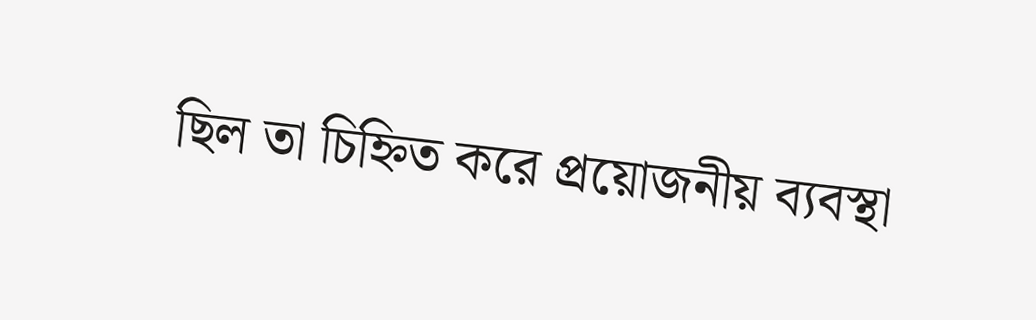ছিল তা চিহ্নিত করে প্রয়োজনীয় ব্যবস্থা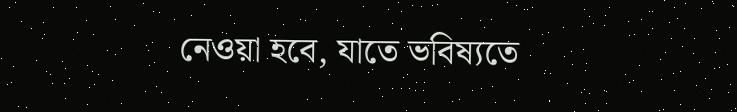নেওয়া হবে, যাতে ভবিষ্যতে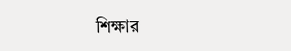শিক্ষার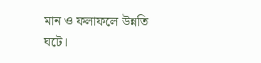মান ও ফলাফলে উন্নতি ঘটে।